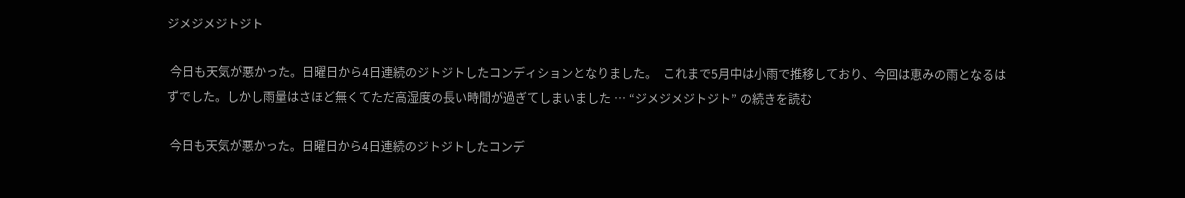ジメジメジトジト

 今日も天気が悪かった。日曜日から4日連続のジトジトしたコンディションとなりました。  これまで5月中は小雨で推移しており、今回は恵みの雨となるはずでした。しかし雨量はさほど無くてただ高湿度の長い時間が過ぎてしまいました … “ジメジメジトジト” の続きを読む

 今日も天気が悪かった。日曜日から4日連続のジトジトしたコンデ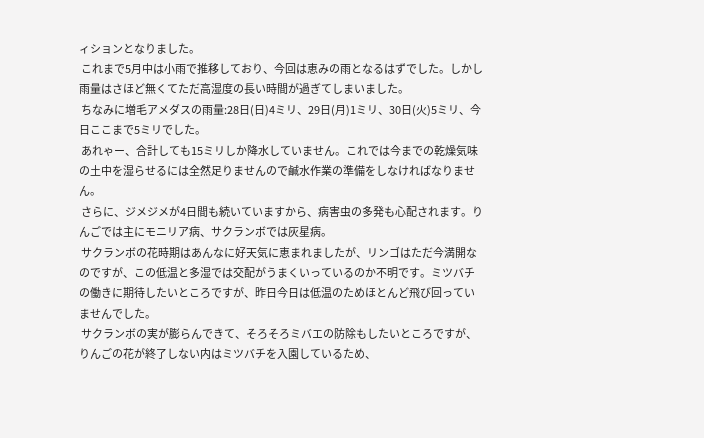ィションとなりました。
 これまで5月中は小雨で推移しており、今回は恵みの雨となるはずでした。しかし雨量はさほど無くてただ高湿度の長い時間が過ぎてしまいました。
 ちなみに増毛アメダスの雨量:28日(日)4ミリ、29日(月)1ミリ、30日(火)5ミリ、今日ここまで5ミリでした。
 あれゃー、合計しても15ミリしか降水していません。これでは今までの乾燥気味の土中を湿らせるには全然足りませんので鹹水作業の準備をしなければなりません。
 さらに、ジメジメが4日間も続いていますから、病害虫の多発も心配されます。りんごでは主にモニリア病、サクランボでは灰星病。
 サクランボの花時期はあんなに好天気に恵まれましたが、リンゴはただ今満開なのですが、この低温と多湿では交配がうまくいっているのか不明です。ミツバチの働きに期待したいところですが、昨日今日は低温のためほとんど飛び回っていませんでした。
 サクランボの実が膨らんできて、そろそろミバエの防除もしたいところですが、りんごの花が終了しない内はミツバチを入園しているため、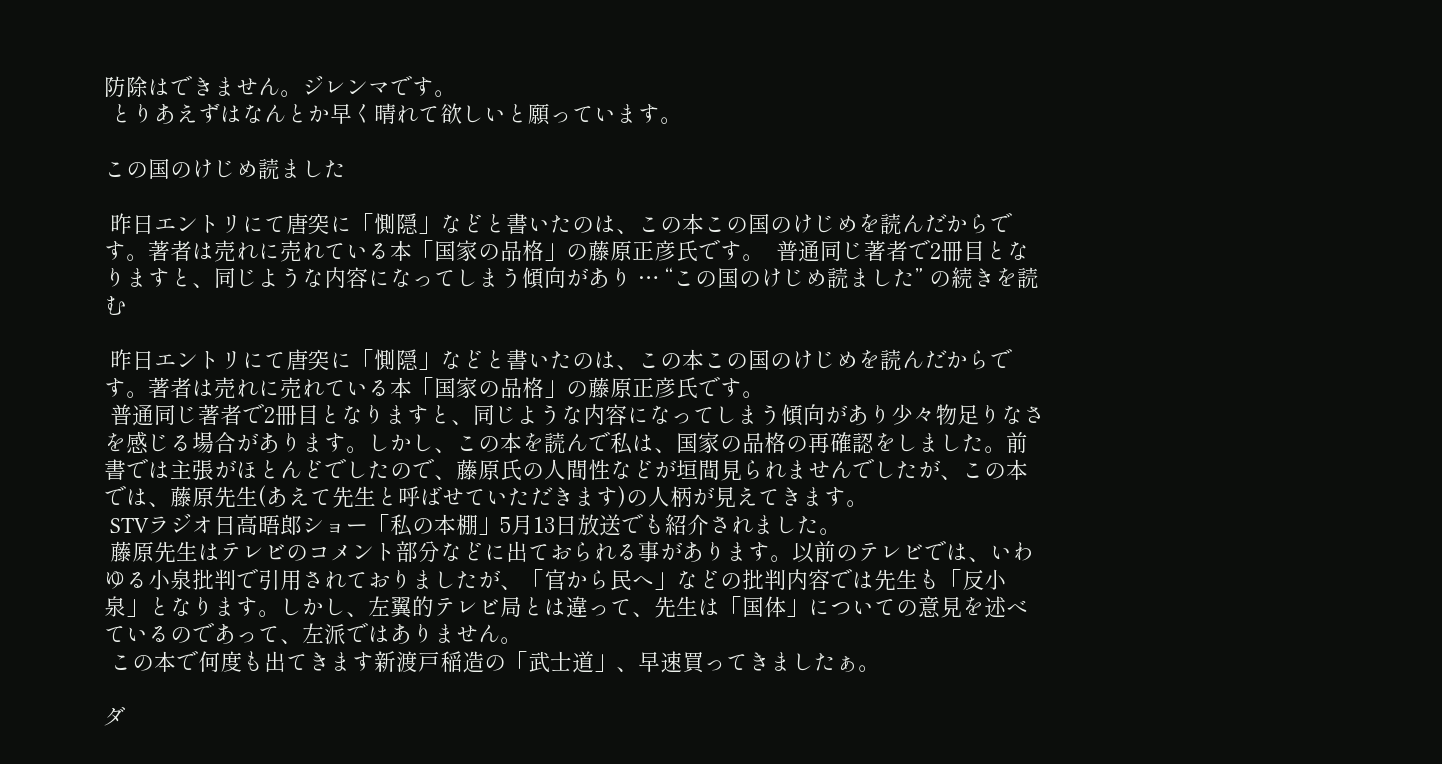防除はできません。ジレンマです。
 とりあえずはなんとか早く晴れて欲しいと願っています。

この国のけじめ読ました

 昨日エントリにて唐突に「惻隠」などと書いたのは、この本この国のけじめを読んだからです。著者は売れに売れている本「国家の品格」の藤原正彦氏です。  普通同じ著者で2冊目となりますと、同じような内容になってしまう傾向があり … “この国のけじめ読ました” の続きを読む

 昨日エントリにて唐突に「惻隠」などと書いたのは、この本この国のけじめを読んだからです。著者は売れに売れている本「国家の品格」の藤原正彦氏です。
 普通同じ著者で2冊目となりますと、同じような内容になってしまう傾向があり少々物足りなさを感じる場合があります。しかし、この本を読んで私は、国家の品格の再確認をしました。前書では主張がほとんどでしたので、藤原氏の人間性などが垣間見られませんでしたが、この本では、藤原先生(あえて先生と呼ばせていただきます)の人柄が見えてきます。
 STVラジオ日高晤郎ショー「私の本棚」5月13日放送でも紹介されました。
 藤原先生はテレビのコメント部分などに出ておられる事があります。以前のテレビでは、いわゆる小泉批判で引用されておりましたが、「官から民へ」などの批判内容では先生も「反小泉」となります。しかし、左翼的テレビ局とは違って、先生は「国体」についての意見を述べているのであって、左派ではありません。
 この本で何度も出てきます新渡戸稲造の「武士道」、早速買ってきましたぁ。

ダ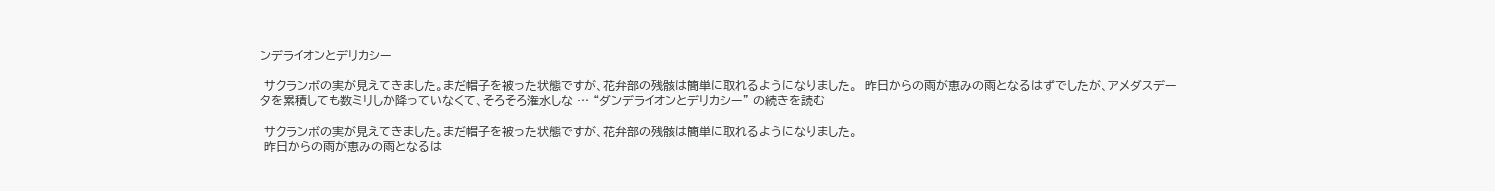ンデライオンとデリカシー

 サクランボの実が見えてきました。まだ帽子を被った状態ですが、花弁部の残骸は簡単に取れるようになりました。  昨日からの雨が恵みの雨となるはずでしたが、アメダスデータを累積しても数ミリしか降っていなくて、そろそろ潅水しな … “ダンデライオンとデリカシー” の続きを読む

 サクランボの実が見えてきました。まだ帽子を被った状態ですが、花弁部の残骸は簡単に取れるようになりました。
 昨日からの雨が恵みの雨となるは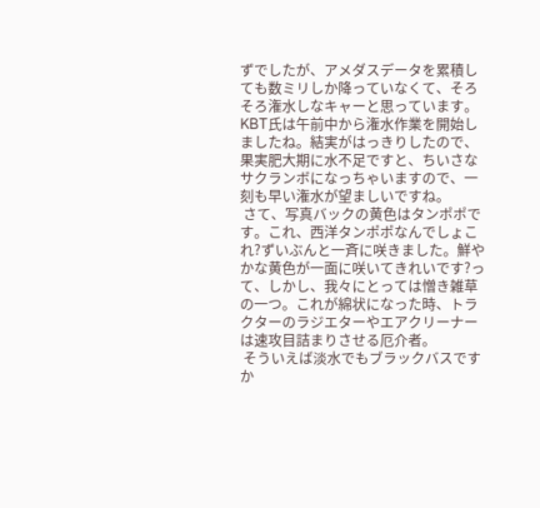ずでしたが、アメダスデータを累積しても数ミリしか降っていなくて、そろそろ潅水しなキャーと思っています。KBT氏は午前中から潅水作業を開始しましたね。結実がはっきりしたので、果実肥大期に水不足ですと、ちいさなサクランボになっちゃいますので、一刻も早い潅水が望ましいですね。
 さて、写真バックの黄色はタンポポです。これ、西洋タンポポなんでしょこれ?ずいぶんと一斉に咲きました。鮮やかな黄色が一面に咲いてきれいです?って、しかし、我々にとっては憎き雑草の一つ。これが綿状になった時、トラクターのラジエターやエアクリーナーは速攻目詰まりさせる厄介者。
 そういえば淡水でもブラックバスですか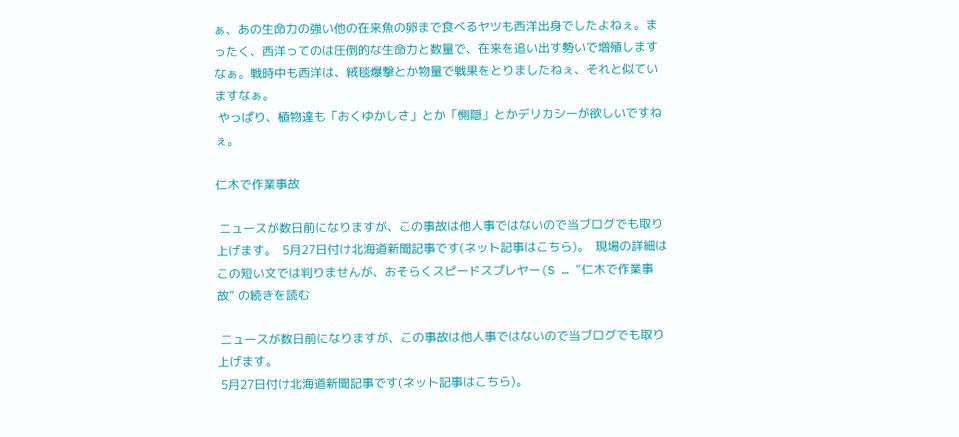ぁ、あの生命力の強い他の在来魚の卵まで食べるヤツも西洋出身でしたよねぇ。まったく、西洋ってのは圧倒的な生命力と数量で、在来を追い出す勢いで増殖しますなぁ。戦時中も西洋は、絨毯爆撃とか物量で戦果をとりましたねぇ、それと似ていますなぁ。
 やっぱり、植物達も「おくゆかしさ」とか「惻隠」とかデリカシーが欲しいですねぇ。

仁木で作業事故

 ニュースが数日前になりますが、この事故は他人事ではないので当ブログでも取り上げます。  5月27日付け北海道新聞記事です(ネット記事はこちら)。  現場の詳細はこの短い文では判りませんが、おそらくスピードスプレヤー(S … “仁木で作業事故” の続きを読む

 ニュースが数日前になりますが、この事故は他人事ではないので当ブログでも取り上げます。
 5月27日付け北海道新聞記事です(ネット記事はこちら)。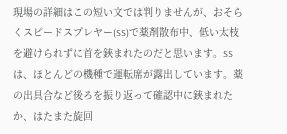現場の詳細はこの短い文では判りませんが、おそらくスピードスプレヤー(SS)で薬剤散布中、低い太枝を避けられずに首を鋏まれたのだと思います。SSは、ほとんどの機種で運転席が露出しています。薬の出具合など後ろを振り返って確認中に鋏まれたか、はたまた旋回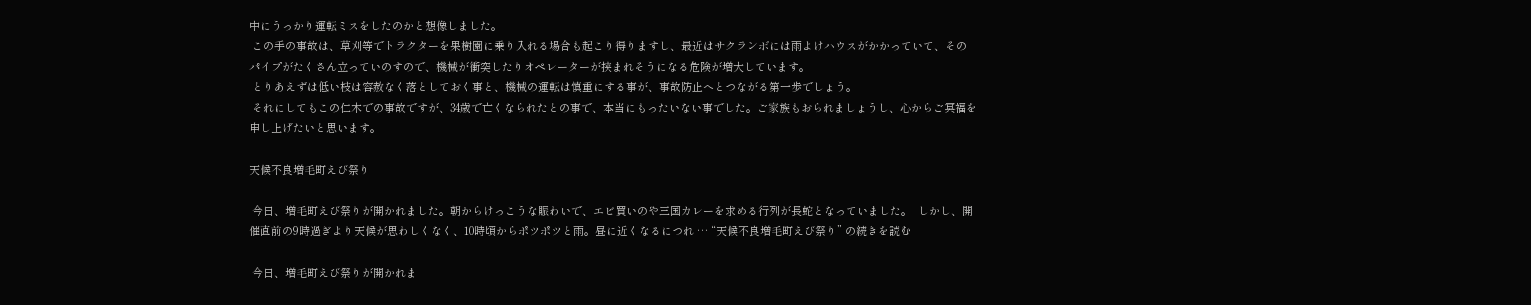中にうっかり運転ミスをしたのかと想像しました。
 この手の事故は、草刈等でトラクターを果樹園に乗り入れる場合も起こり得りますし、最近はサクランボには雨よけハウスがかかっていて、そのパイプがたくさん立っていのすので、機械が衝突したりオペレーターが挟まれそうになる危険が増大しています。
 とりあえずは低い枝は容赦なく落としておく事と、機械の運転は慎重にする事が、事故防止へとつながる第一歩でしょう。
 それにしてもこの仁木での事故ですが、34歳で亡くなられたとの事で、本当にもったいない事でした。ご家族もおられましょうし、心からご冥福を申し上げたいと思います。

天候不良増毛町えび祭り

 今日、増毛町えび祭りが開かれました。朝からけっこうな賑わいで、エビ買いのや三国カレーを求める行列が長蛇となっていました。  しかし、開催直前の9時過ぎより天候が思わしくなく、10時頃からポツポツと雨。昼に近くなるにつれ … “天候不良増毛町えび祭り” の続きを読む

 今日、増毛町えび祭りが開かれま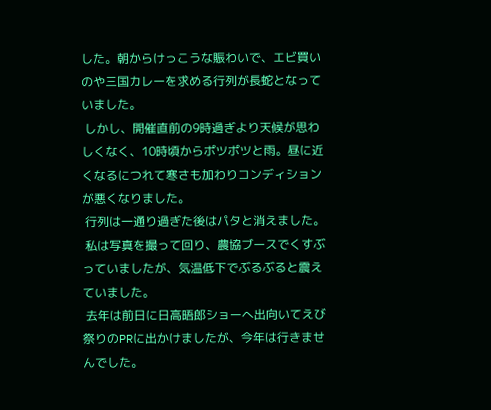した。朝からけっこうな賑わいで、エビ買いのや三国カレーを求める行列が長蛇となっていました。
 しかし、開催直前の9時過ぎより天候が思わしくなく、10時頃からポツポツと雨。昼に近くなるにつれて寒さも加わりコンディションが悪くなりました。
 行列は一通り過ぎた後はパタと消えました。
 私は写真を撮って回り、農協ブースでくすぶっていましたが、気温低下でぶるぶると震えていました。
 去年は前日に日高晤郎ショーへ出向いてえび祭りのPRに出かけましたが、今年は行きませんでした。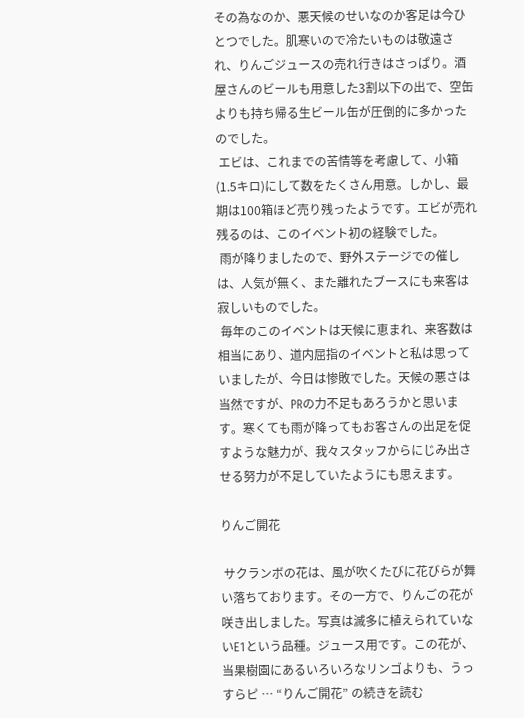その為なのか、悪天候のせいなのか客足は今ひとつでした。肌寒いので冷たいものは敬遠され、りんごジュースの売れ行きはさっぱり。酒屋さんのビールも用意した3割以下の出で、空缶よりも持ち帰る生ビール缶が圧倒的に多かったのでした。
 エビは、これまでの苦情等を考慮して、小箱(1.5キロ)にして数をたくさん用意。しかし、最期は100箱ほど売り残ったようです。エビが売れ残るのは、このイベント初の経験でした。
 雨が降りましたので、野外ステージでの催しは、人気が無く、また離れたブースにも来客は寂しいものでした。
 毎年のこのイベントは天候に恵まれ、来客数は相当にあり、道内屈指のイベントと私は思っていましたが、今日は惨敗でした。天候の悪さは当然ですが、PRの力不足もあろうかと思います。寒くても雨が降ってもお客さんの出足を促すような魅力が、我々スタッフからにじみ出させる努力が不足していたようにも思えます。

りんご開花

 サクランボの花は、風が吹くたびに花びらが舞い落ちております。その一方で、りんごの花が咲き出しました。写真は滅多に植えられていないE1という品種。ジュース用です。この花が、当果樹園にあるいろいろなリンゴよりも、うっすらピ … “りんご開花” の続きを読む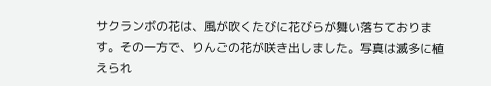サクランボの花は、風が吹くたびに花びらが舞い落ちております。その一方で、りんごの花が咲き出しました。写真は滅多に植えられ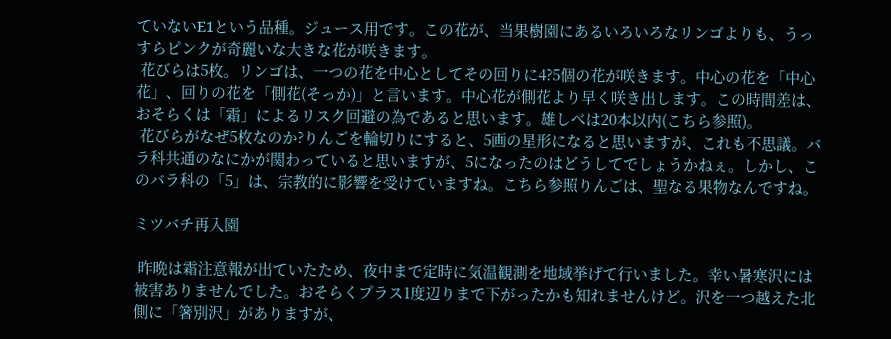ていないE1という品種。ジュース用です。この花が、当果樹園にあるいろいろなリンゴよりも、うっすらピンクが奇麗いな大きな花が咲きます。
 花びらは5枚。リンゴは、一つの花を中心としてその回りに4?5個の花が咲きます。中心の花を「中心花」、回りの花を「側花(そっか)」と言います。中心花が側花より早く咲き出します。この時間差は、おそらくは「霜」によるリスク回避の為であると思います。雄しべは20本以内(こちら参照)。
 花びらがなぜ5枚なのか?りんごを輪切りにすると、5画の星形になると思いますが、これも不思議。バラ科共通のなにかが関わっていると思いますが、5になったのはどうしてでしょうかねぇ。しかし、このバラ科の「5」は、宗教的に影響を受けていますね。こちら参照りんごは、聖なる果物なんですね。

ミツバチ再入園

 昨晩は霜注意報が出ていたため、夜中まで定時に気温観測を地域挙げて行いました。幸い暑寒沢には被害ありませんでした。おそらくプラス1度辺りまで下がったかも知れませんけど。沢を一つ越えた北側に「箸別沢」がありますが、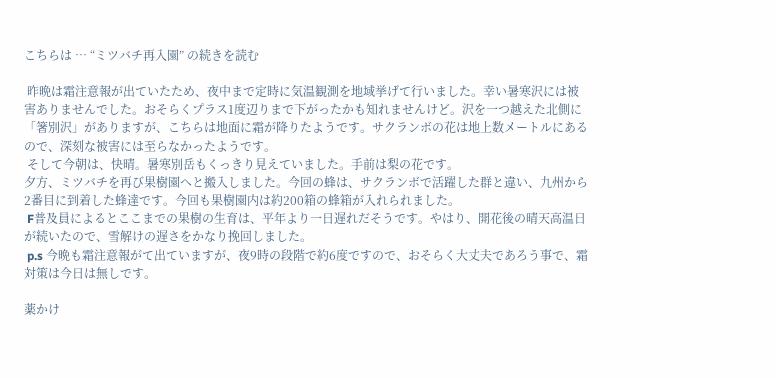こちらは … “ミツバチ再入園” の続きを読む

 昨晩は霜注意報が出ていたため、夜中まで定時に気温観測を地域挙げて行いました。幸い暑寒沢には被害ありませんでした。おそらくプラス1度辺りまで下がったかも知れませんけど。沢を一つ越えた北側に「箸別沢」がありますが、こちらは地面に霜が降りたようです。サクランボの花は地上数メートルにあるので、深刻な被害には至らなかったようです。
 そして今朝は、快晴。暑寒別岳もくっきり見えていました。手前は梨の花です。
夕方、ミツバチを再び果樹園へと搬入しました。今回の蜂は、サクランボで活躍した群と違い、九州から2番目に到着した蜂達です。今回も果樹園内は約200箱の蜂箱が入れられました。
 F普及員によるとここまでの果樹の生育は、平年より一日遅れだそうです。やはり、開花後の晴天高温日が続いたので、雪解けの遅さをかなり挽回しました。
 p.s 今晩も霜注意報がて出ていますが、夜9時の段階で約6度ですので、おそらく大丈夫であろう事で、霜対策は今日は無しです。

薬かけ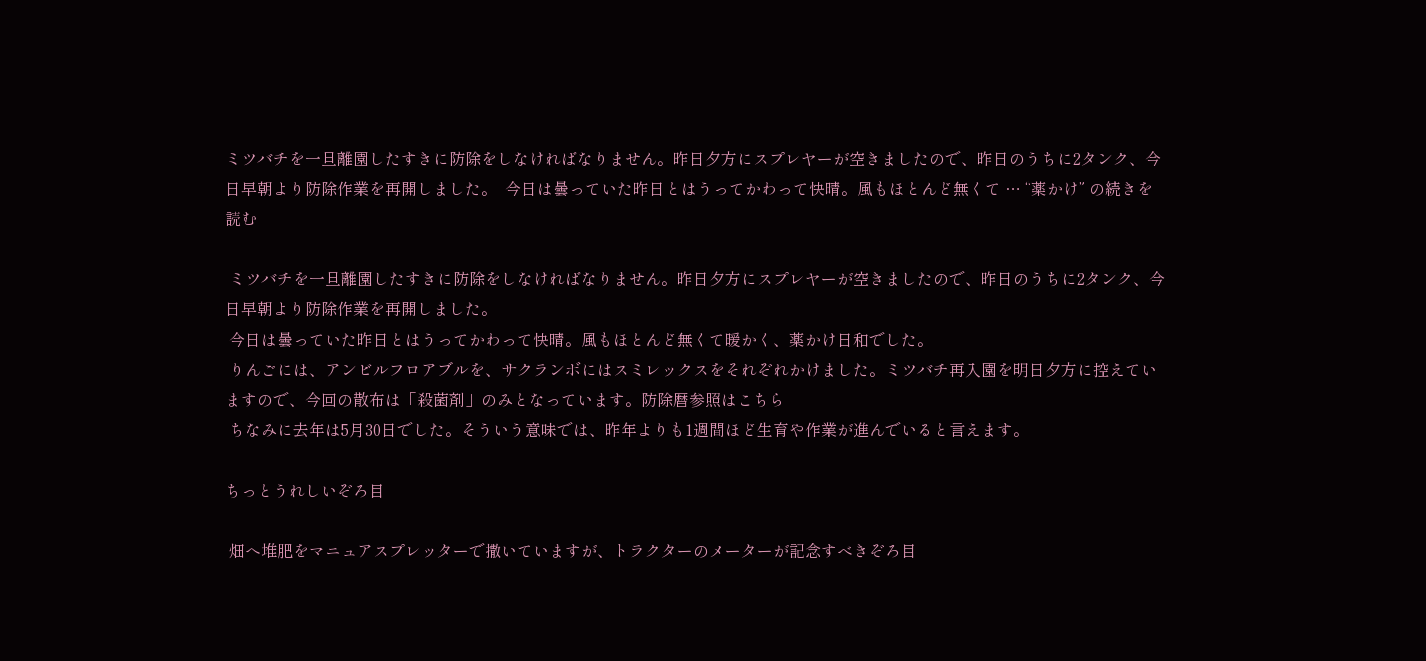ミツバチを一旦離園したすきに防除をしなければなりません。昨日夕方にスプレヤーが空きましたので、昨日のうちに2タンク、今日早朝より防除作業を再開しました。  今日は曇っていた昨日とはうってかわって快晴。風もほとんど無くて … “薬かけ” の続きを読む

 ミツバチを一旦離園したすきに防除をしなければなりません。昨日夕方にスプレヤーが空きましたので、昨日のうちに2タンク、今日早朝より防除作業を再開しました。
 今日は曇っていた昨日とはうってかわって快晴。風もほとんど無くて暖かく、薬かけ日和でした。
 りんごには、アンビルフロアブルを、サクランボにはスミレックスをそれぞれかけました。ミツバチ再入園を明日夕方に控えていますので、今回の散布は「殺菌剤」のみとなっています。防除暦参照はこちら
 ちなみに去年は5月30日でした。そういう意味では、昨年よりも1週間ほど生育や作業が進んでいると言えます。

ちっとうれしいぞろ目

 畑へ堆肥をマニュアスプレッターで撒いていますが、トラクターのメーターが記念すべきぞろ目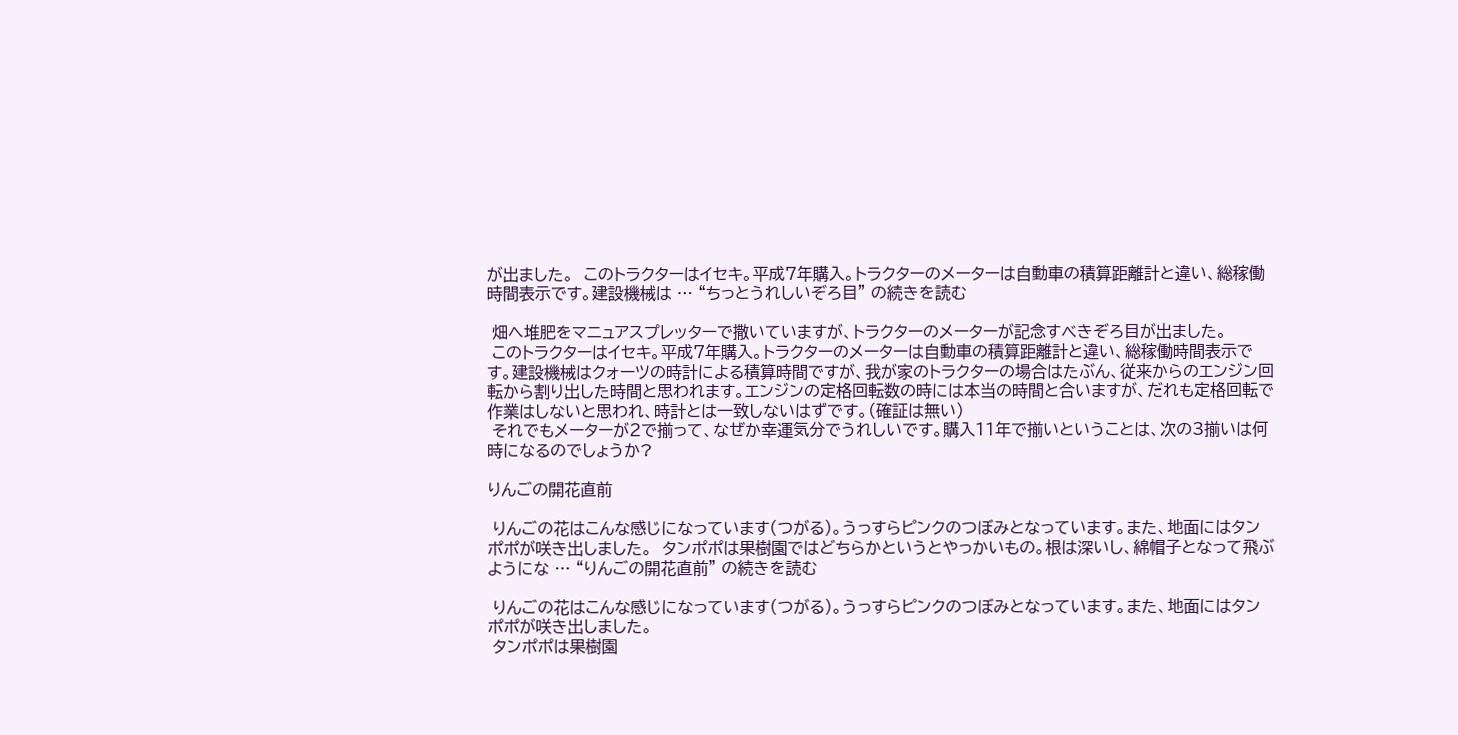が出ました。  このトラクターはイセキ。平成7年購入。トラクターのメーターは自動車の積算距離計と違い、総稼働時間表示です。建設機械は … “ちっとうれしいぞろ目” の続きを読む

 畑へ堆肥をマニュアスプレッターで撒いていますが、トラクターのメーターが記念すべきぞろ目が出ました。
 このトラクターはイセキ。平成7年購入。トラクターのメーターは自動車の積算距離計と違い、総稼働時間表示です。建設機械はクォーツの時計による積算時間ですが、我が家のトラクターの場合はたぶん、従来からのエンジン回転から割り出した時間と思われます。エンジンの定格回転数の時には本当の時間と合いますが、だれも定格回転で作業はしないと思われ、時計とは一致しないはずです。(確証は無い)
 それでもメーターが2で揃って、なぜか幸運気分でうれしいです。購入11年で揃いということは、次の3揃いは何時になるのでしょうか?

りんごの開花直前

 りんごの花はこんな感じになっています(つがる)。うっすらピンクのつぼみとなっています。また、地面にはタンポポが咲き出しました。  タンポポは果樹園ではどちらかというとやっかいもの。根は深いし、綿帽子となって飛ぶようにな … “りんごの開花直前” の続きを読む

 りんごの花はこんな感じになっています(つがる)。うっすらピンクのつぼみとなっています。また、地面にはタンポポが咲き出しました。
 タンポポは果樹園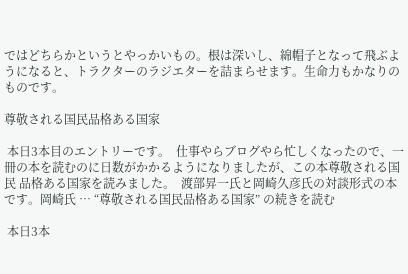ではどちらかというとやっかいもの。根は深いし、綿帽子となって飛ぶようになると、トラクターのラジエターを詰まらせます。生命力もかなりのものです。

尊敬される国民品格ある国家

 本日3本目のエントリーです。  仕事やらブログやら忙しくなったので、一冊の本を読むのに日数がかかるようになりましたが、この本尊敬される国民 品格ある国家を読みました。  渡部昇一氏と岡崎久彦氏の対談形式の本です。岡崎氏 … “尊敬される国民品格ある国家” の続きを読む

 本日3本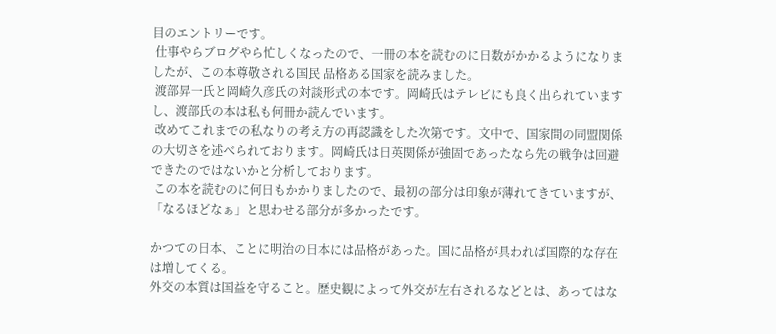目のエントリーです。
 仕事やらブログやら忙しくなったので、一冊の本を読むのに日数がかかるようになりましたが、この本尊敬される国民 品格ある国家を読みました。
 渡部昇一氏と岡崎久彦氏の対談形式の本です。岡崎氏はテレビにも良く出られていますし、渡部氏の本は私も何冊か読んでいます。
 改めてこれまでの私なりの考え方の再認識をした次第です。文中で、国家間の同盟関係の大切さを述べられております。岡崎氏は日英関係が強固であったなら先の戦争は回避できたのではないかと分析しております。
 この本を読むのに何日もかかりましたので、最初の部分は印象が薄れてきていますが、「なるほどなぁ」と思わせる部分が多かったです。

かつての日本、ことに明治の日本には品格があった。国に品格が具われば国際的な存在は増してくる。
外交の本質は国益を守ること。歴史観によって外交が左右されるなどとは、あってはな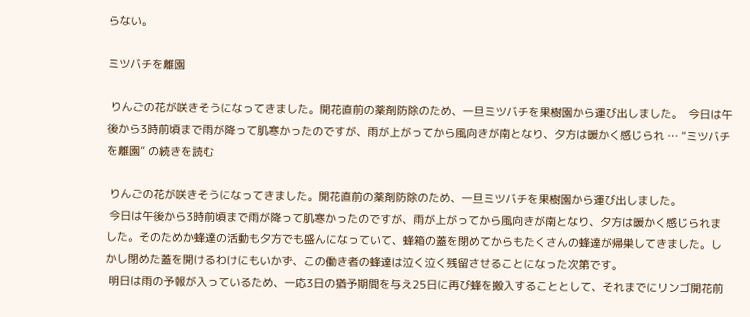らない。

ミツバチを離園

 りんごの花が咲きそうになってきました。開花直前の薬剤防除のため、一旦ミツバチを果樹園から運び出しました。  今日は午後から3時前頃まで雨が降って肌寒かったのですが、雨が上がってから風向きが南となり、夕方は暖かく感じられ … “ミツバチを離園” の続きを読む

 りんごの花が咲きそうになってきました。開花直前の薬剤防除のため、一旦ミツバチを果樹園から運び出しました。
 今日は午後から3時前頃まで雨が降って肌寒かったのですが、雨が上がってから風向きが南となり、夕方は暖かく感じられました。そのためか蜂達の活動も夕方でも盛んになっていて、蜂箱の蓋を閉めてからもたくさんの蜂達が帰巣してきました。しかし閉めた蓋を開けるわけにもいかず、この働き者の蜂達は泣く泣く残留させることになった次第です。
 明日は雨の予報が入っているため、一応3日の猶予期間を与え25日に再び蜂を搬入することとして、それまでにリンゴ開花前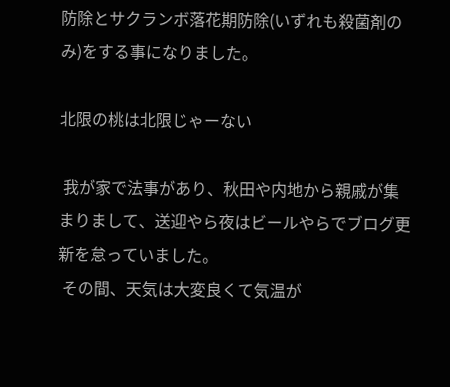防除とサクランボ落花期防除(いずれも殺菌剤のみ)をする事になりました。

北限の桃は北限じゃーない

 我が家で法事があり、秋田や内地から親戚が集まりまして、送迎やら夜はビールやらでブログ更新を怠っていました。
 その間、天気は大変良くて気温が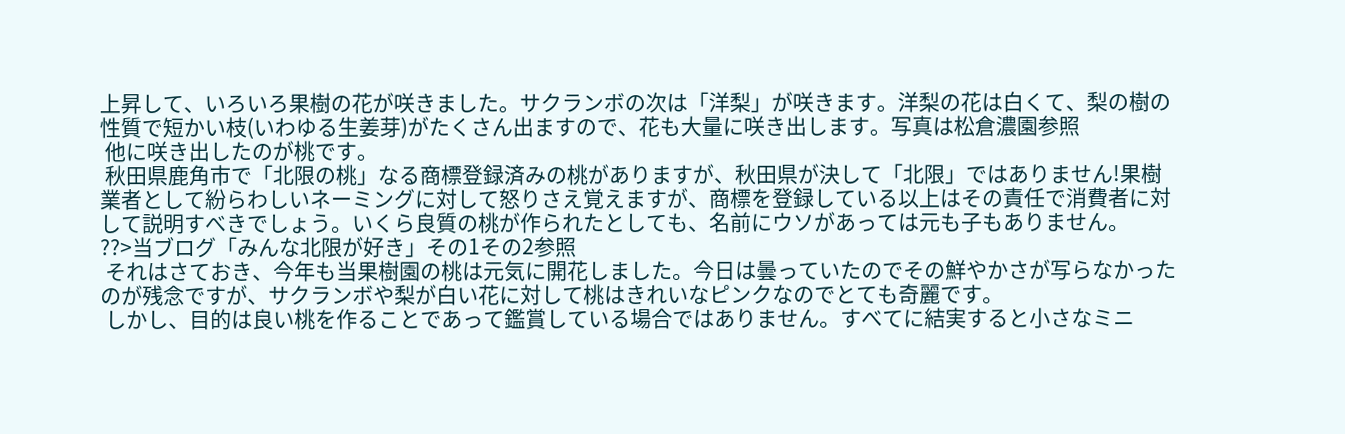上昇して、いろいろ果樹の花が咲きました。サクランボの次は「洋梨」が咲きます。洋梨の花は白くて、梨の樹の性質で短かい枝(いわゆる生姜芽)がたくさん出ますので、花も大量に咲き出します。写真は松倉濃園参照
 他に咲き出したのが桃です。
 秋田県鹿角市で「北限の桃」なる商標登録済みの桃がありますが、秋田県が決して「北限」ではありません!果樹業者として紛らわしいネーミングに対して怒りさえ覚えますが、商標を登録している以上はその責任で消費者に対して説明すべきでしょう。いくら良質の桃が作られたとしても、名前にウソがあっては元も子もありません。
??>当ブログ「みんな北限が好き」その1その2参照
 それはさておき、今年も当果樹園の桃は元気に開花しました。今日は曇っていたのでその鮮やかさが写らなかったのが残念ですが、サクランボや梨が白い花に対して桃はきれいなピンクなのでとても奇麗です。
 しかし、目的は良い桃を作ることであって鑑賞している場合ではありません。すべてに結実すると小さなミニ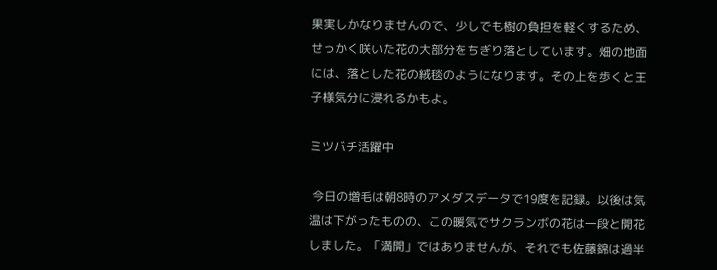果実しかなりませんので、少しでも樹の負担を軽くするため、せっかく咲いた花の大部分をちぎり落としています。畑の地面には、落とした花の絨毯のようになります。その上を歩くと王子様気分に浸れるかもよ。

ミツバチ活躍中

 今日の増毛は朝8時のアメダスデータで19度を記録。以後は気温は下がったものの、この暖気でサクランボの花は一段と開花しました。「満開」ではありませんが、それでも佐藤錦は過半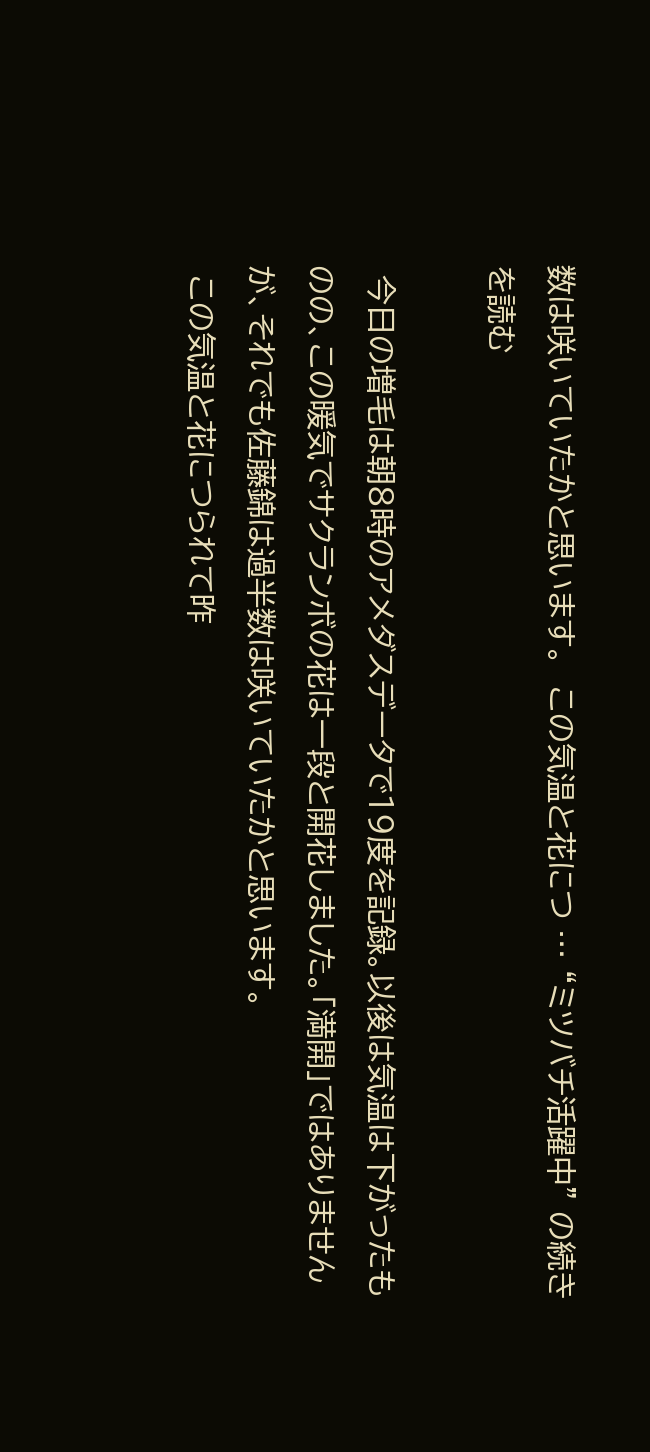数は咲いていたかと思います。  この気温と花につ … “ミツバチ活躍中” の続きを読む

 今日の増毛は朝8時のアメダスデータで19度を記録。以後は気温は下がったものの、この暖気でサクランボの花は一段と開花しました。「満開」ではありませんが、それでも佐藤錦は過半数は咲いていたかと思います。
 この気温と花につられて昨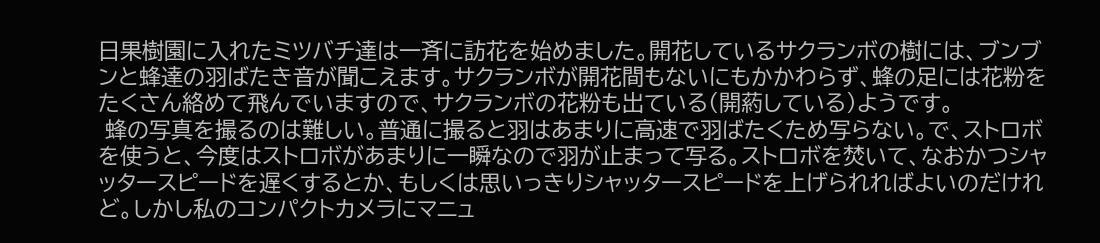日果樹園に入れたミツバチ達は一斉に訪花を始めました。開花しているサクランボの樹には、ブンブンと蜂達の羽ばたき音が聞こえます。サクランボが開花間もないにもかかわらず、蜂の足には花粉をたくさん絡めて飛んでいますので、サクランボの花粉も出ている(開葯している)ようです。
 蜂の写真を撮るのは難しい。普通に撮ると羽はあまりに高速で羽ばたくため写らない。で、ストロボを使うと、今度はストロボがあまりに一瞬なので羽が止まって写る。ストロボを焚いて、なおかつシャッタースピードを遅くするとか、もしくは思いっきりシャッタースピードを上げられればよいのだけれど。しかし私のコンパクトカメラにマニュ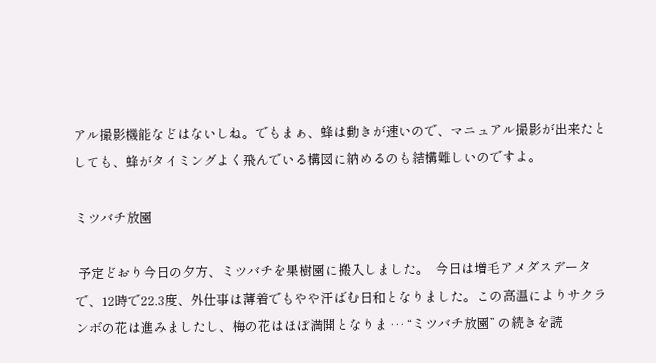アル撮影機能などはないしね。でもまぁ、蜂は動きが速いので、マニュアル撮影が出来たとしても、蜂がタイミングよく飛んでいる構図に納めるのも結構難しいのですよ。

ミツバチ放園

 予定どおり今日の夕方、ミツバチを果樹園に搬入しました。  今日は増毛アメダスデータで、12時で22.3度、外仕事は薄着でもやや汗ばむ日和となりました。この高温によりサクランボの花は進みましたし、梅の花はほぼ満開となりま … “ミツバチ放園” の続きを読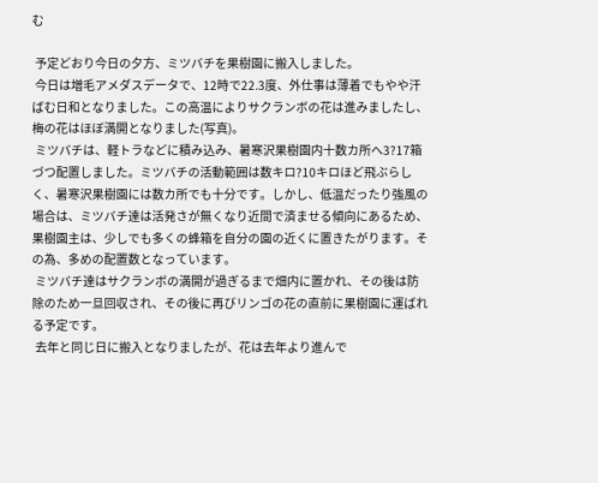む

 予定どおり今日の夕方、ミツバチを果樹園に搬入しました。
 今日は増毛アメダスデータで、12時で22.3度、外仕事は薄着でもやや汗ばむ日和となりました。この高温によりサクランボの花は進みましたし、梅の花はほぼ満開となりました(写真)。
 ミツバチは、軽トラなどに積み込み、暑寒沢果樹園内十数カ所へ3?17箱づつ配置しました。ミツバチの活動範囲は数キロ?10キロほど飛ぶらしく、暑寒沢果樹園には数カ所でも十分です。しかし、低温だったり強風の場合は、ミツバチ達は活発さが無くなり近間で済ませる傾向にあるため、果樹園主は、少しでも多くの蜂箱を自分の園の近くに置きたがります。その為、多めの配置数となっています。
 ミツバチ達はサクランボの満開が過ぎるまで畑内に置かれ、その後は防除のため一旦回収され、その後に再びリンゴの花の直前に果樹園に運ばれる予定です。
 去年と同じ日に搬入となりましたが、花は去年より進んで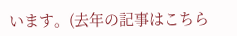います。(去年の記事はこちら